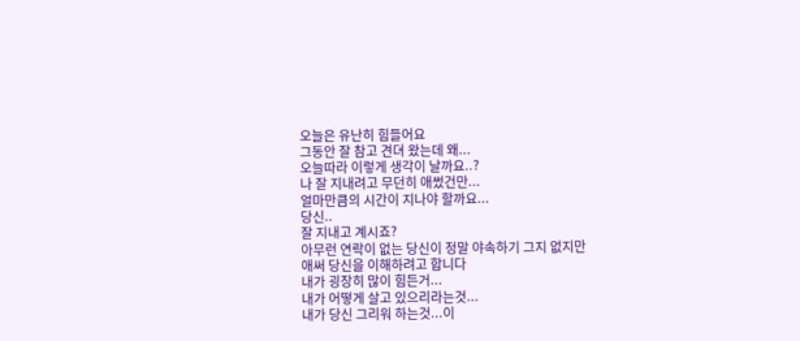오늘은 유난히 힘들어요
그동안 잘 참고 견뎌 왔는데 왜...
오늘따라 이렇게 생각이 날까요..?
나 잘 지내려고 무던히 애썼건만...
얼마만큼의 시간이 지나야 할까요...
당신..
잘 지내고 계시죠?
아무런 연락이 없는 당신이 정말 야속하기 그지 없지만
애써 당신을 이해하려고 합니다
내가 굉장히 많이 힘든거...
내가 어떻게 살고 있으리라는것...
내가 당신 그리워 하는것...이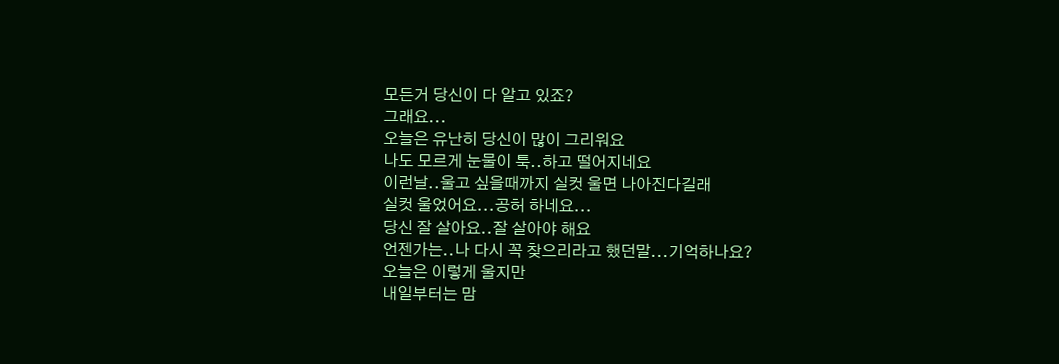모든거 당신이 다 알고 있죠?
그래요...
오늘은 유난히 당신이 많이 그리워요
나도 모르게 눈물이 툭..하고 떨어지네요
이런날..울고 싶을때까지 실컷 울면 나아진다길래
실컷 울었어요...공허 하네요...
당신 잘 살아요..잘 살아야 해요
언젠가는..나 다시 꼭 찾으리라고 했던말...기억하나요?
오늘은 이렇게 울지만
내일부터는 맘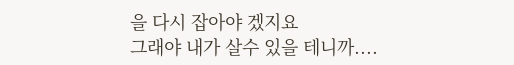을 다시 잡아야 겠지요
그래야 내가 살수 있을 테니까....